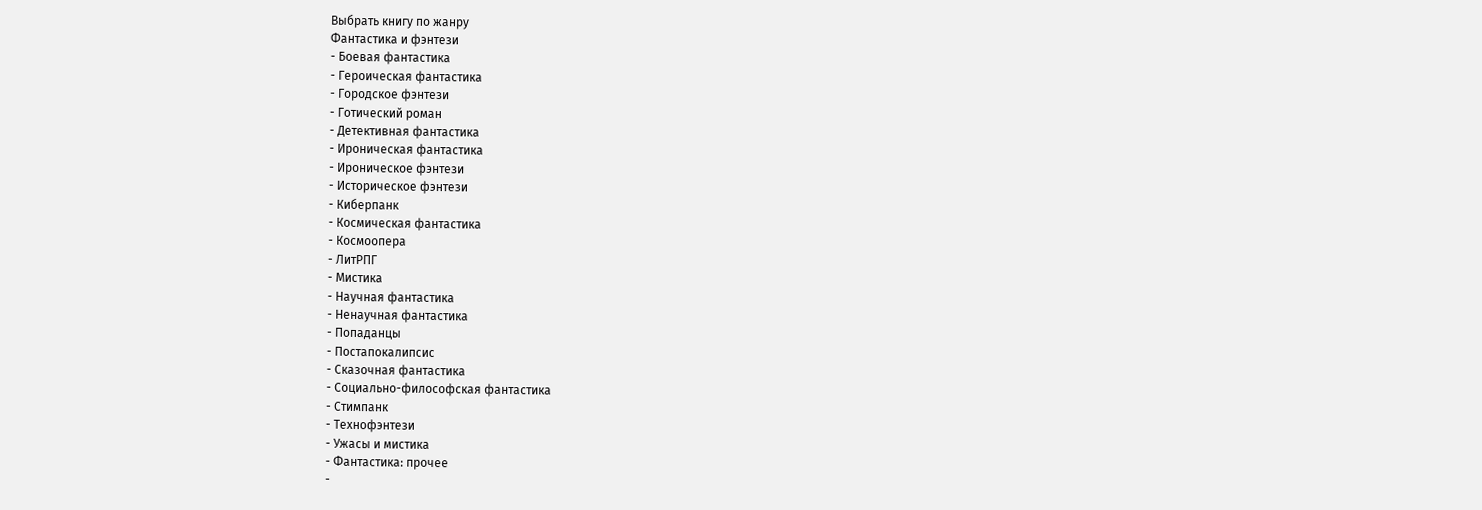Выбрать книгу по жанру
Фантастика и фэнтези
- Боевая фантастика
- Героическая фантастика
- Городское фэнтези
- Готический роман
- Детективная фантастика
- Ироническая фантастика
- Ироническое фэнтези
- Историческое фэнтези
- Киберпанк
- Космическая фантастика
- Космоопера
- ЛитРПГ
- Мистика
- Научная фантастика
- Ненаучная фантастика
- Попаданцы
- Постапокалипсис
- Сказочная фантастика
- Социально-философская фантастика
- Стимпанк
- Технофэнтези
- Ужасы и мистика
- Фантастика: прочее
-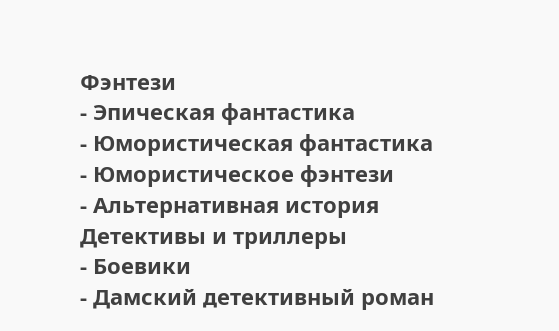Фэнтези
- Эпическая фантастика
- Юмористическая фантастика
- Юмористическое фэнтези
- Альтернативная история
Детективы и триллеры
- Боевики
- Дамский детективный роман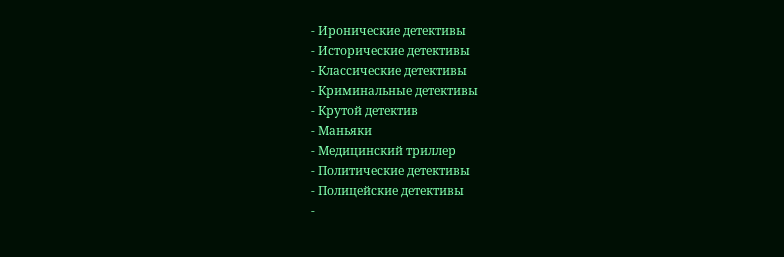- Иронические детективы
- Исторические детективы
- Классические детективы
- Криминальные детективы
- Крутой детектив
- Маньяки
- Медицинский триллер
- Политические детективы
- Полицейские детективы
-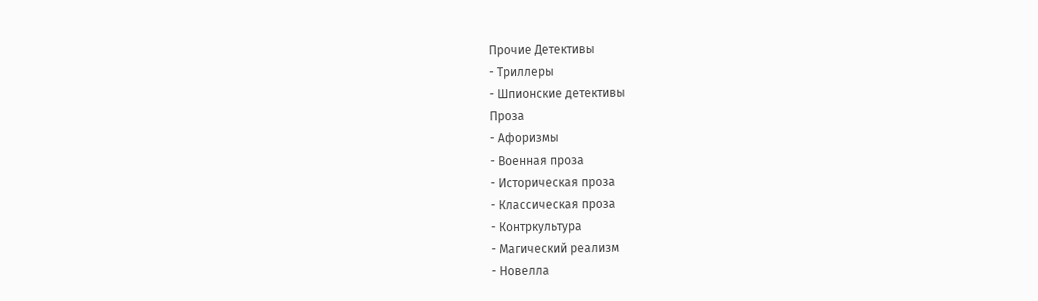Прочие Детективы
- Триллеры
- Шпионские детективы
Проза
- Афоризмы
- Военная проза
- Историческая проза
- Классическая проза
- Контркультура
- Магический реализм
- Новелла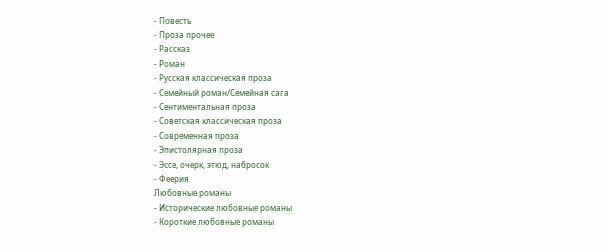- Повесть
- Проза прочее
- Рассказ
- Роман
- Русская классическая проза
- Семейный роман/Семейная сага
- Сентиментальная проза
- Советская классическая проза
- Современная проза
- Эпистолярная проза
- Эссе, очерк, этюд, набросок
- Феерия
Любовные романы
- Исторические любовные романы
- Короткие любовные романы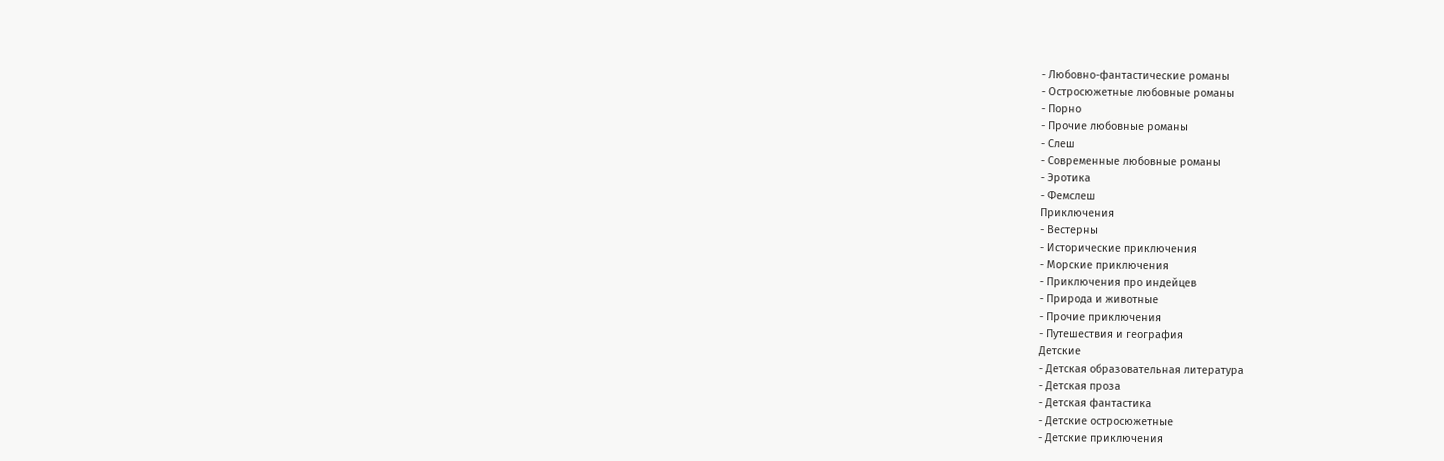- Любовно-фантастические романы
- Остросюжетные любовные романы
- Порно
- Прочие любовные романы
- Слеш
- Современные любовные романы
- Эротика
- Фемслеш
Приключения
- Вестерны
- Исторические приключения
- Морские приключения
- Приключения про индейцев
- Природа и животные
- Прочие приключения
- Путешествия и география
Детские
- Детская образовательная литература
- Детская проза
- Детская фантастика
- Детские остросюжетные
- Детские приключения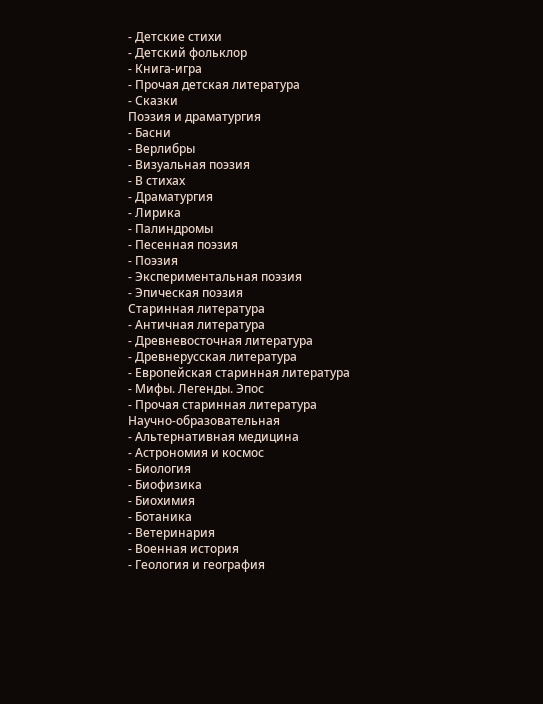- Детские стихи
- Детский фольклор
- Книга-игра
- Прочая детская литература
- Сказки
Поэзия и драматургия
- Басни
- Верлибры
- Визуальная поэзия
- В стихах
- Драматургия
- Лирика
- Палиндромы
- Песенная поэзия
- Поэзия
- Экспериментальная поэзия
- Эпическая поэзия
Старинная литература
- Античная литература
- Древневосточная литература
- Древнерусская литература
- Европейская старинная литература
- Мифы. Легенды. Эпос
- Прочая старинная литература
Научно-образовательная
- Альтернативная медицина
- Астрономия и космос
- Биология
- Биофизика
- Биохимия
- Ботаника
- Ветеринария
- Военная история
- Геология и география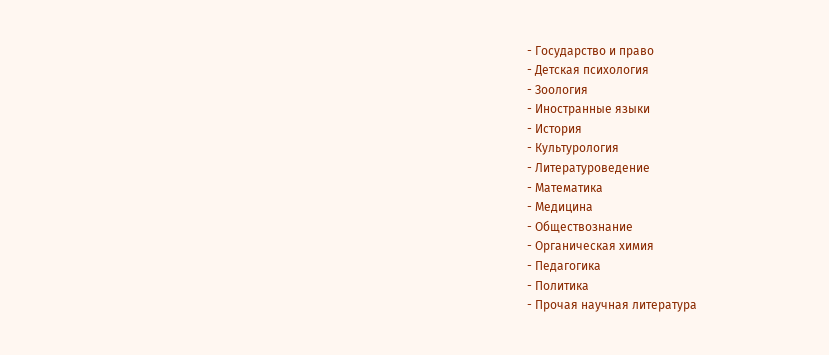- Государство и право
- Детская психология
- Зоология
- Иностранные языки
- История
- Культурология
- Литературоведение
- Математика
- Медицина
- Обществознание
- Органическая химия
- Педагогика
- Политика
- Прочая научная литература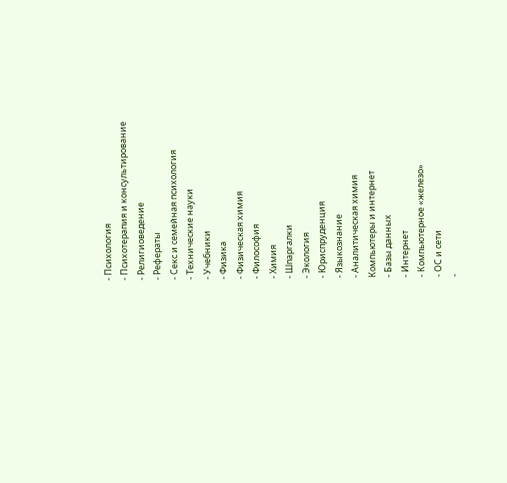- Психология
- Психотерапия и консультирование
- Религиоведение
- Рефераты
- Секс и семейная психология
- Технические науки
- Учебники
- Физика
- Физическая химия
- Философия
- Химия
- Шпаргалки
- Экология
- Юриспруденция
- Языкознание
- Аналитическая химия
Компьютеры и интернет
- Базы данных
- Интернет
- Компьютерное «железо»
- ОС и сети
-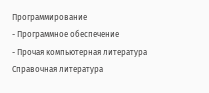Программирование
- Программное обеспечение
- Прочая компьютерная литература
Справочная литература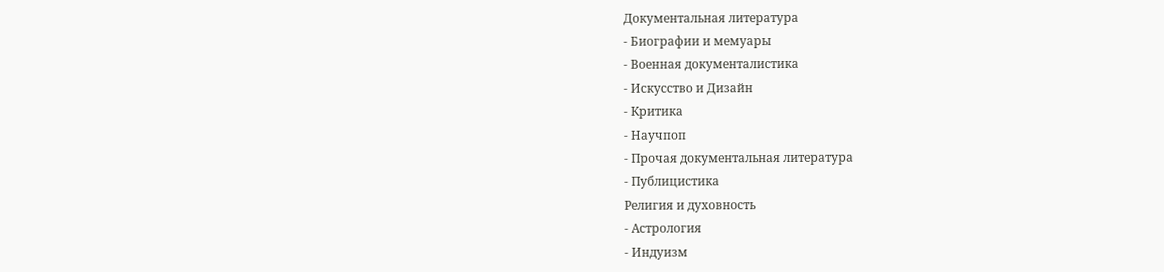Документальная литература
- Биографии и мемуары
- Военная документалистика
- Искусство и Дизайн
- Критика
- Научпоп
- Прочая документальная литература
- Публицистика
Религия и духовность
- Астрология
- Индуизм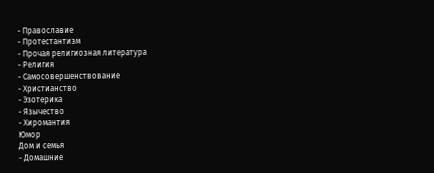- Православие
- Протестантизм
- Прочая религиозная литература
- Религия
- Самосовершенствование
- Христианство
- Эзотерика
- Язычество
- Хиромантия
Юмор
Дом и семья
- Домашние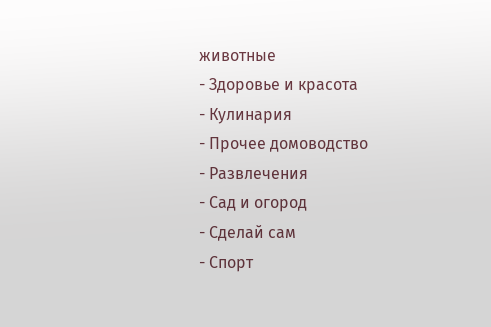животные
- Здоровье и красота
- Кулинария
- Прочее домоводство
- Развлечения
- Сад и огород
- Сделай сам
- Спорт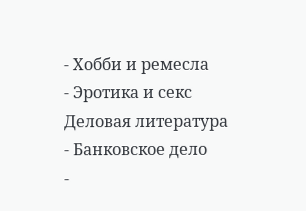- Хобби и ремесла
- Эротика и секс
Деловая литература
- Банковское дело
-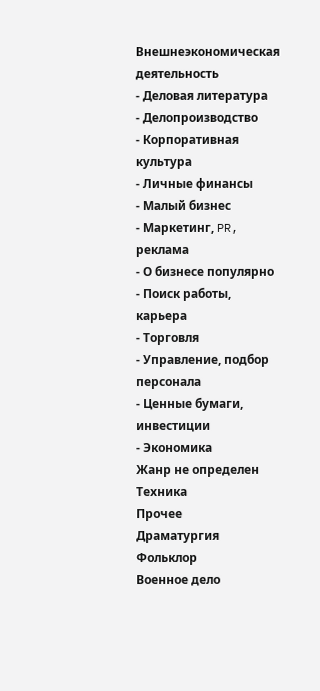Внешнеэкономическая деятельность
- Деловая литература
- Делопроизводство
- Корпоративная культура
- Личные финансы
- Малый бизнес
- Маркетинг, PR, реклама
- О бизнесе популярно
- Поиск работы, карьера
- Торговля
- Управление, подбор персонала
- Ценные бумаги, инвестиции
- Экономика
Жанр не определен
Техника
Прочее
Драматургия
Фольклор
Военное дело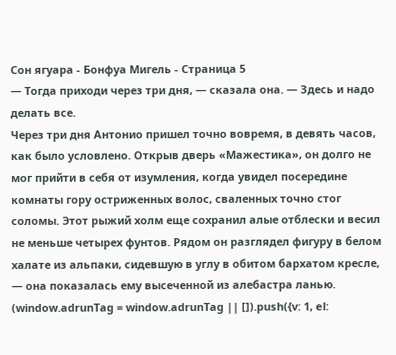Сон ягуара - Бонфуа Мигель - Страница 5
— Тогда приходи через три дня, — сказала она. — Здесь и надо делать все.
Через три дня Антонио пришел точно вовремя, в девять часов, как было условлено. Открыв дверь «Мажестика», он долго не мог прийти в себя от изумления, когда увидел посередине комнаты гору остриженных волос, сваленных точно стог соломы. Этот рыжий холм еще сохранил алые отблески и весил не меньше четырех фунтов. Рядом он разглядел фигуру в белом халате из альпаки, сидевшую в углу в обитом бархатом кресле, — она показалась ему высеченной из алебастра ланью.
(window.adrunTag = window.adrunTag || []).push({v: 1, el: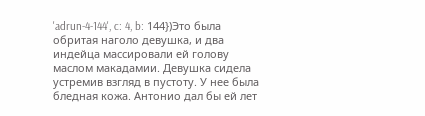'adrun-4-144', c: 4, b: 144})Это была обритая наголо девушка, и два индейца массировали ей голову маслом макадамии. Девушка сидела устремив взгляд в пустоту. У нее была бледная кожа. Антонио дал бы ей лет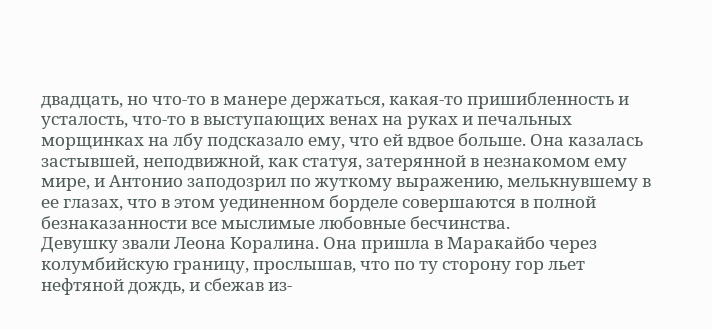двадцать, но что-то в манере держаться, какая-то пришибленность и усталость, что-то в выступающих венах на руках и печальных морщинках на лбу подсказало ему, что ей вдвое больше. Она казалась застывшей, неподвижной, как статуя, затерянной в незнакомом ему мире, и Антонио заподозрил по жуткому выражению, мелькнувшему в ее глазах, что в этом уединенном борделе совершаются в полной безнаказанности все мыслимые любовные бесчинства.
Девушку звали Леона Коралина. Она пришла в Маракайбо через колумбийскую границу, прослышав, что по ту сторону гор льет нефтяной дождь, и сбежав из-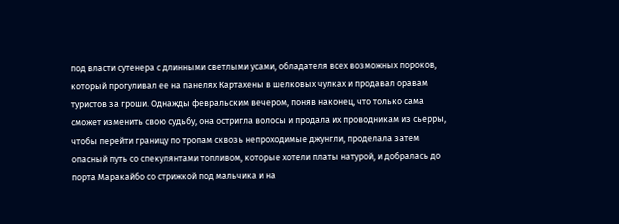под власти сутенера с длинными светлыми усами, обладателя всех возможных пороков, который прогуливал ее на панелях Картахены в шелковых чулках и продавал оравам туристов за гроши. Однажды февральским вечером, поняв наконец, что только сама сможет изменить свою судьбу, она остригла волосы и продала их проводникам из сьерры, чтобы перейти границу по тропам сквозь непроходимые джунгли, проделала затем опасный путь со спекулянтами топливом, которые хотели платы натурой, и добралась до порта Маракайбо со стрижкой под мальчика и на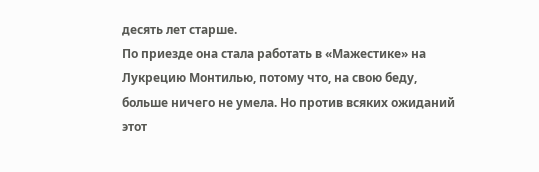десять лет старше.
По приезде она стала работать в «Мажестике» на Лукрецию Монтилью, потому что, на свою беду, больше ничего не умела. Но против всяких ожиданий этот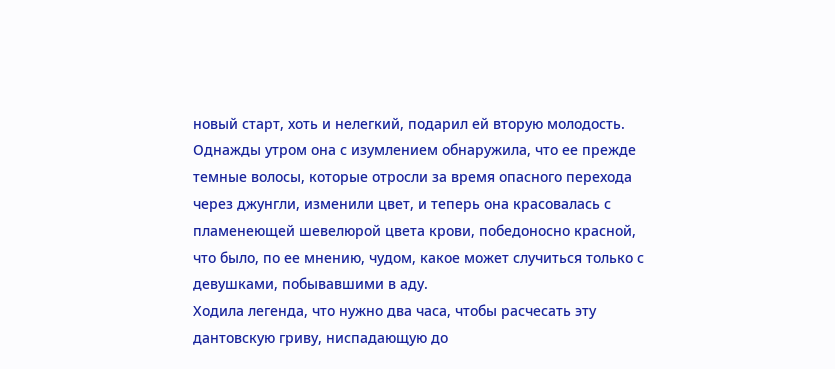новый старт, хоть и нелегкий, подарил ей вторую молодость. Однажды утром она с изумлением обнаружила, что ее прежде темные волосы, которые отросли за время опасного перехода через джунгли, изменили цвет, и теперь она красовалась с пламенеющей шевелюрой цвета крови, победоносно красной, что было, по ее мнению, чудом, какое может случиться только с девушками, побывавшими в аду.
Ходила легенда, что нужно два часа, чтобы расчесать эту дантовскую гриву, ниспадающую до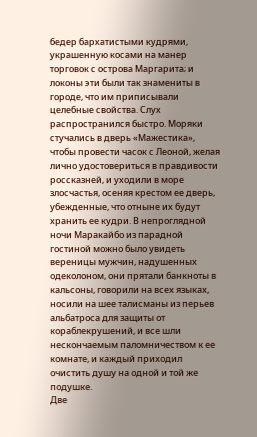бедер бархатистыми кудрями, украшенную косами на манер торговок с острова Маргарита; и локоны эти были так знамениты в городе, что им приписывали целебные свойства. Слух распространился быстро. Моряки стучались в дверь «Мажестика», чтобы провести часок с Леоной, желая лично удостовериться в правдивости россказней, и уходили в море злосчастья, осеняя крестом ее дверь, убежденные, что отныне их будут хранить ее кудри. В непроглядной ночи Маракайбо из парадной гостиной можно было увидеть вереницы мужчин, надушенных одеколоном, они прятали банкноты в кальсоны, говорили на всех языках, носили на шее талисманы из перьев альбатроса для защиты от кораблекрушений, и все шли нескончаемым паломничеством к ее комнате, и каждый приходил очистить душу на одной и той же подушке.
Две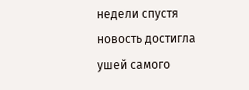недели спустя новость достигла ушей самого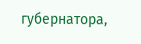губернатора,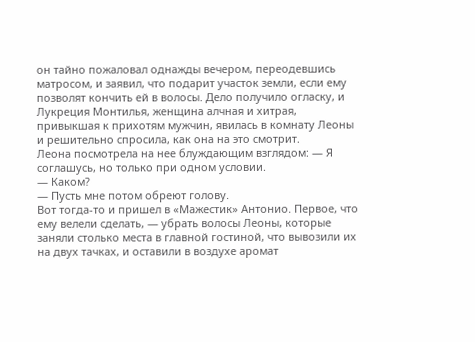он тайно пожаловал однажды вечером, переодевшись матросом, и заявил, что подарит участок земли, если ему позволят кончить ей в волосы. Дело получило огласку, и Лукреция Монтилья, женщина алчная и хитрая, привыкшая к прихотям мужчин, явилась в комнату Леоны и решительно спросила, как она на это смотрит.
Леона посмотрела на нее блуждающим взглядом: — Я соглашусь, но только при одном условии.
— Каком?
— Пусть мне потом обреют голову.
Вот тогда-то и пришел в «Мажестик» Антонио. Первое, что ему велели сделать, — убрать волосы Леоны, которые заняли столько места в главной гостиной, что вывозили их на двух тачках, и оставили в воздухе аромат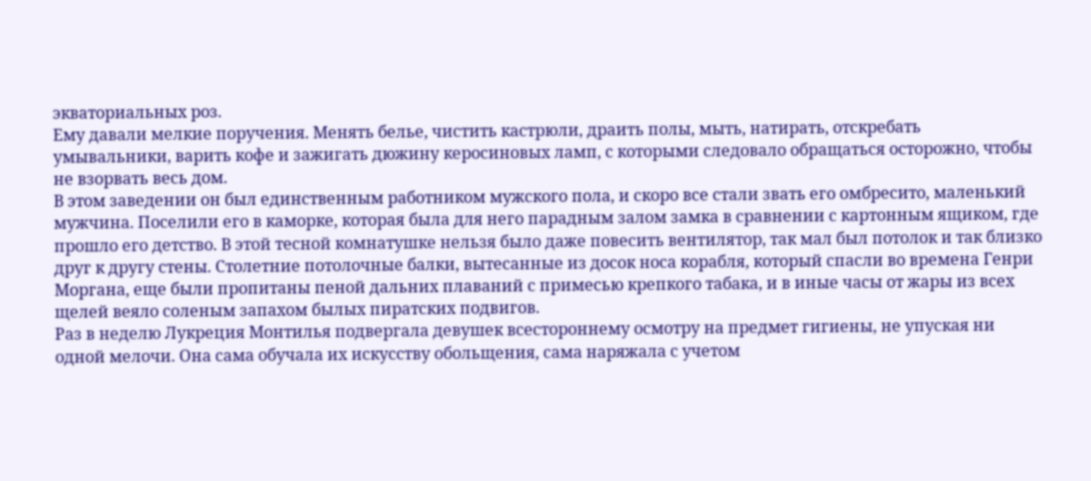экваториальных роз.
Ему давали мелкие поручения. Менять белье, чистить кастрюли, драить полы, мыть, натирать, отскребать умывальники, варить кофе и зажигать дюжину керосиновых ламп, с которыми следовало обращаться осторожно, чтобы не взорвать весь дом.
В этом заведении он был единственным работником мужского пола, и скоро все стали звать его омбресито, маленький мужчина. Поселили его в каморке, которая была для него парадным залом замка в сравнении с картонным ящиком, где прошло его детство. В этой тесной комнатушке нельзя было даже повесить вентилятор, так мал был потолок и так близко друг к другу стены. Столетние потолочные балки, вытесанные из досок носа корабля, который спасли во времена Генри Моргана, еще были пропитаны пеной дальних плаваний с примесью крепкого табака, и в иные часы от жары из всех щелей веяло соленым запахом былых пиратских подвигов.
Раз в неделю Лукреция Монтилья подвергала девушек всестороннему осмотру на предмет гигиены, не упуская ни одной мелочи. Она сама обучала их искусству обольщения, сама наряжала с учетом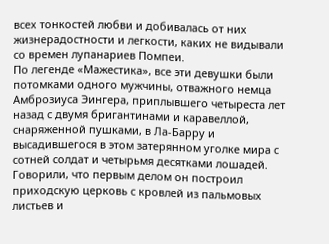всех тонкостей любви и добивалась от них жизнерадостности и легкости, каких не видывали со времен лупанариев Помпеи.
По легенде «Мажестика», все эти девушки были потомками одного мужчины, отважного немца Амброзиуса Эингера, приплывшего четыреста лет назад с двумя бригантинами и каравеллой, снаряженной пушками, в Ла-Барру и высадившегося в этом затерянном уголке мира с сотней солдат и четырьмя десятками лошадей. Говорили, что первым делом он построил приходскую церковь с кровлей из пальмовых листьев и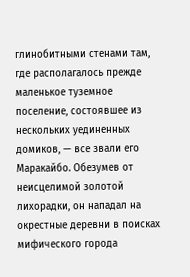глинобитными стенами там, где располагалось прежде маленькое туземное поселение, состоявшее из нескольких уединенных домиков, — все звали его Маракайбо. Обезумев от неисцелимой золотой лихорадки, он нападал на окрестные деревни в поисках мифического города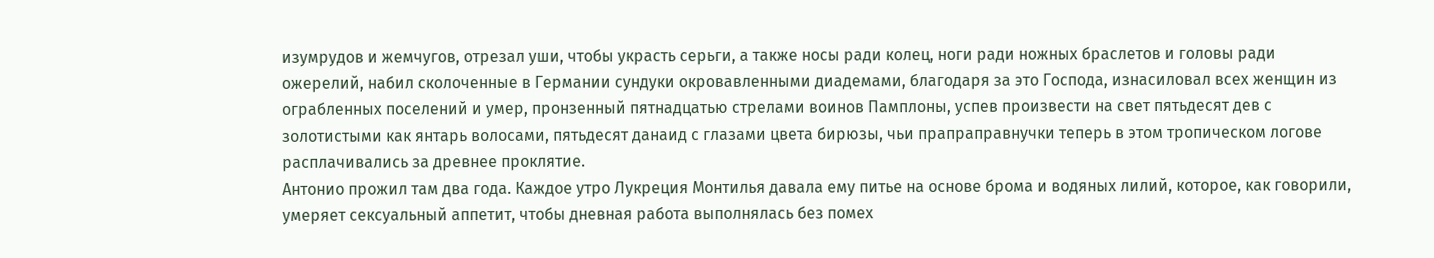изумрудов и жемчугов, отрезал уши, чтобы украсть серьги, а также носы ради колец, ноги ради ножных браслетов и головы ради ожерелий, набил сколоченные в Германии сундуки окровавленными диадемами, благодаря за это Господа, изнасиловал всех женщин из ограбленных поселений и умер, пронзенный пятнадцатью стрелами воинов Памплоны, успев произвести на свет пятьдесят дев с золотистыми как янтарь волосами, пятьдесят данаид с глазами цвета бирюзы, чьи прапраправнучки теперь в этом тропическом логове расплачивались за древнее проклятие.
Антонио прожил там два года. Каждое утро Лукреция Монтилья давала ему питье на основе брома и водяных лилий, которое, как говорили, умеряет сексуальный аппетит, чтобы дневная работа выполнялась без помех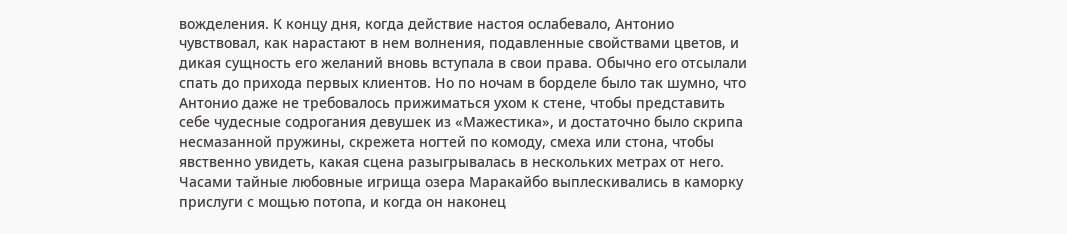вожделения. К концу дня, когда действие настоя ослабевало, Антонио чувствовал, как нарастают в нем волнения, подавленные свойствами цветов, и дикая сущность его желаний вновь вступала в свои права. Обычно его отсылали спать до прихода первых клиентов. Но по ночам в борделе было так шумно, что Антонио даже не требовалось прижиматься ухом к стене, чтобы представить себе чудесные содрогания девушек из «Мажестика», и достаточно было скрипа несмазанной пружины, скрежета ногтей по комоду, смеха или стона, чтобы явственно увидеть, какая сцена разыгрывалась в нескольких метрах от него. Часами тайные любовные игрища озера Маракайбо выплескивались в каморку прислуги с мощью потопа, и когда он наконец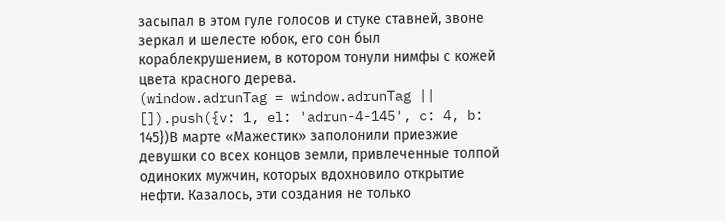засыпал в этом гуле голосов и стуке ставней, звоне зеркал и шелесте юбок, его сон был кораблекрушением, в котором тонули нимфы с кожей цвета красного дерева.
(window.adrunTag = window.adrunTag || []).push({v: 1, el: 'adrun-4-145', c: 4, b: 145})В марте «Мажестик» заполонили приезжие девушки со всех концов земли, привлеченные толпой одиноких мужчин, которых вдохновило открытие нефти. Казалось, эти создания не только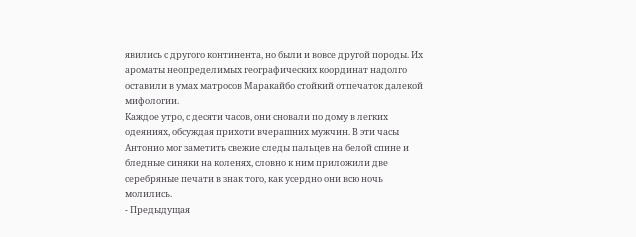явились с другого континента, но были и вовсе другой породы. Их ароматы неопределимых географических координат надолго оставили в умах матросов Маракайбо стойкий отпечаток далекой мифологии.
Каждое утро, с десяти часов, они сновали по дому в легких одеяниях, обсуждая прихоти вчерашних мужчин. В эти часы Антонио мог заметить свежие следы пальцев на белой спине и бледные синяки на коленях, словно к ним приложили две серебряные печати в знак того, как усердно они всю ночь молились.
- Предыдущая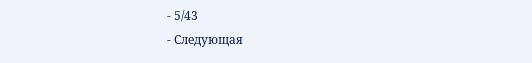- 5/43
- Следующая